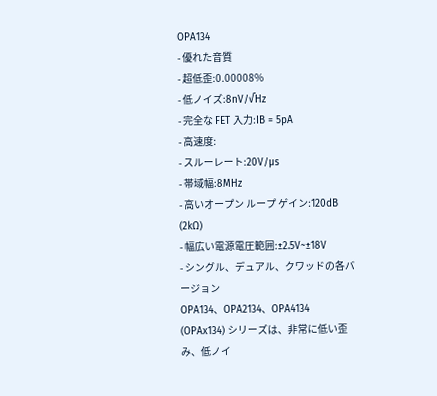OPA134
- 優れた音質
- 超低歪:0.00008%
- 低ノイズ:8nV/√Hz
- 完全な FET 入力:IB = 5pA
- 高速度:
- スルーレート:20V/µs
- 帯域幅:8MHz
- 高いオープン ループ ゲイン:120dB (2kΩ)
- 幅広い電源電圧範囲:±2.5V~±18V
- シングル、デュアル、クワッドの各バージョン
OPA134、OPA2134、OPA4134 (OPAx134) シリーズは、非常に低い歪み、低ノイ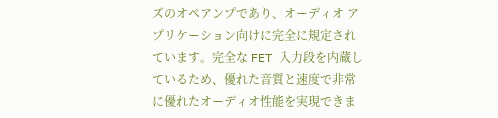ズのオペアンプであり、オーディオ アプリケーション向けに完全に規定されています。完全な FET 入力段を内蔵しているため、優れた音質と速度で非常に優れたオーディオ性能を実現できま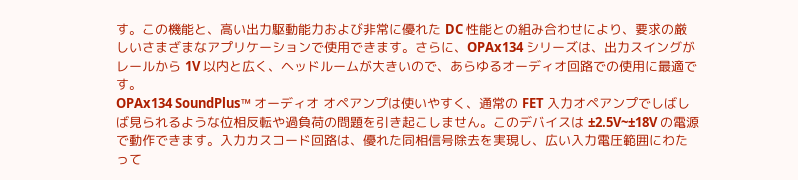す。この機能と、高い出力駆動能力および非常に優れた DC 性能との組み合わせにより、要求の厳しいさまざまなアプリケーションで使用できます。さらに、OPAx134 シリーズは、出力スイングがレールから 1V 以内と広く、ヘッドルームが大きいので、あらゆるオーディオ回路での使用に最適です。
OPAx134 SoundPlus™ オーディオ オペアンプは使いやすく、通常の FET 入力オペアンプでしばしば見られるような位相反転や過負荷の問題を引き起こしません。このデバイスは ±2.5V~±18V の電源で動作できます。入力カスコード回路は、優れた同相信号除去を実現し、広い入力電圧範囲にわたって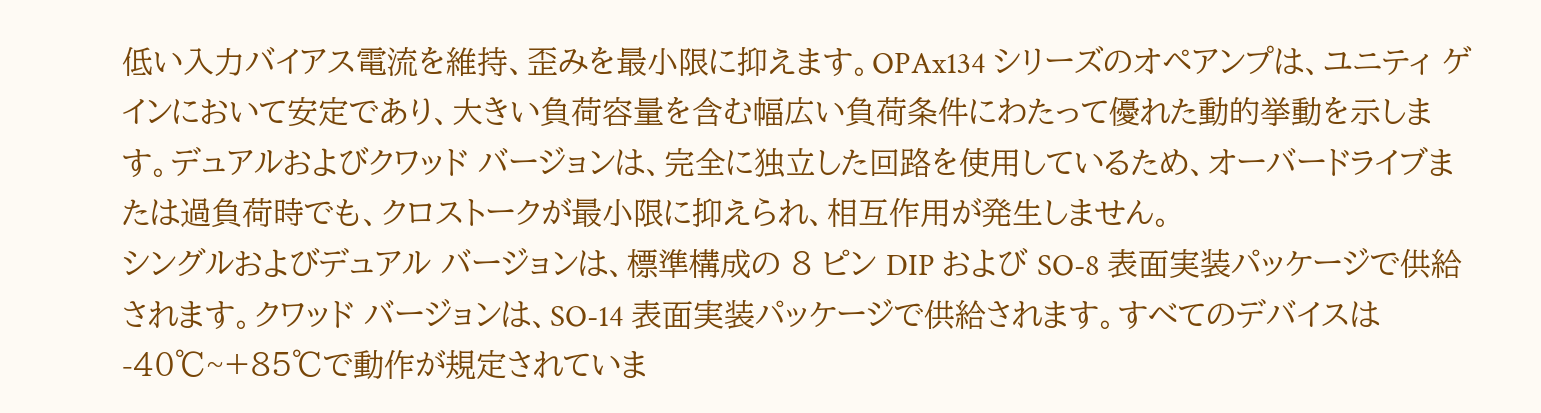低い入力バイアス電流を維持、歪みを最小限に抑えます。OPAx134 シリーズのオペアンプは、ユニティ ゲインにおいて安定であり、大きい負荷容量を含む幅広い負荷条件にわたって優れた動的挙動を示します。デュアルおよびクワッド バージョンは、完全に独立した回路を使用しているため、オーバードライブまたは過負荷時でも、クロストークが最小限に抑えられ、相互作用が発生しません。
シングルおよびデュアル バージョンは、標準構成の 8 ピン DIP および SO-8 表面実装パッケージで供給されます。クワッド バージョンは、SO-14 表面実装パッケージで供給されます。すべてのデバイスは -40℃~+85℃で動作が規定されていま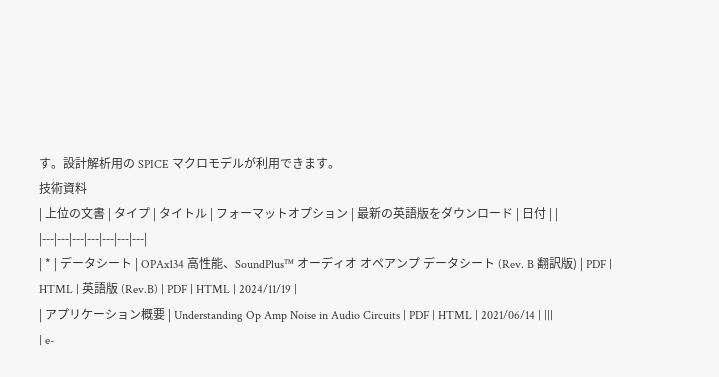す。設計解析用の SPICE マクロモデルが利用できます。
技術資料
| 上位の文書 | タイプ | タイトル | フォーマットオプション | 最新の英語版をダウンロード | 日付 | |
|---|---|---|---|---|---|---|
| * | データシート | OPAx134 高性能、SoundPlus™ オーディオ オペアンプ データシート (Rev. B 翻訳版) | PDF | HTML | 英語版 (Rev.B) | PDF | HTML | 2024/11/19 |
| アプリケーション概要 | Understanding Op Amp Noise in Audio Circuits | PDF | HTML | 2021/06/14 | |||
| e-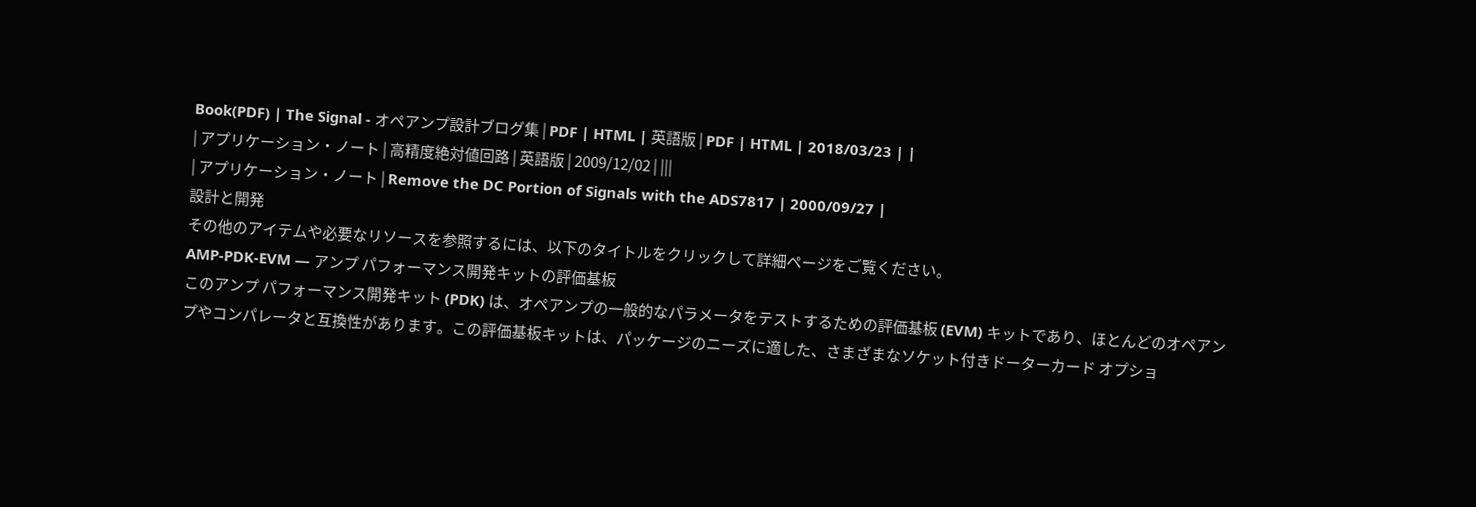Book(PDF) | The Signal - オペアンプ設計ブログ集 | PDF | HTML | 英語版 | PDF | HTML | 2018/03/23 | |
| アプリケーション・ノート | 高精度絶対値回路 | 英語版 | 2009/12/02 | |||
| アプリケーション・ノート | Remove the DC Portion of Signals with the ADS7817 | 2000/09/27 |
設計と開発
その他のアイテムや必要なリソースを参照するには、以下のタイトルをクリックして詳細ページをご覧ください。
AMP-PDK-EVM — アンプ パフォーマンス開発キットの評価基板
このアンプ パフォーマンス開発キット (PDK) は、オペアンプの一般的なパラメータをテストするための評価基板 (EVM) キットであり、ほとんどのオペアンプやコンパレータと互換性があります。この評価基板キットは、パッケージのニーズに適した、さまざまなソケット付きドーターカード オプショ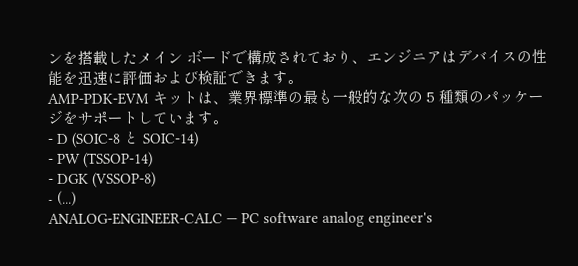ンを搭載したメイン ボードで構成されており、エンジニアはデバイスの性能を迅速に評価および検証できます。
AMP-PDK-EVM キットは、業界標準の最も一般的な次の 5 種類のパッケージをサポートしています。
- D (SOIC-8 と SOIC-14)
- PW (TSSOP-14)
- DGK (VSSOP-8)
- (...)
ANALOG-ENGINEER-CALC — PC software analog engineer's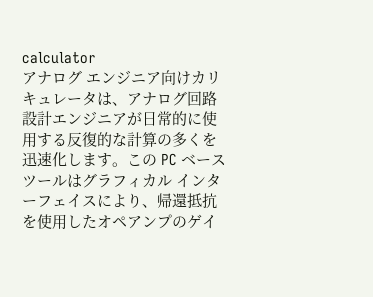calculator
アナログ エンジニア向けカリキュレータは、アナログ回路設計エンジニアが日常的に使用する反復的な計算の多くを迅速化します。この PC ベース ツールはグラフィカル インターフェイスにより、帰還抵抗を使用したオペアンプのゲイ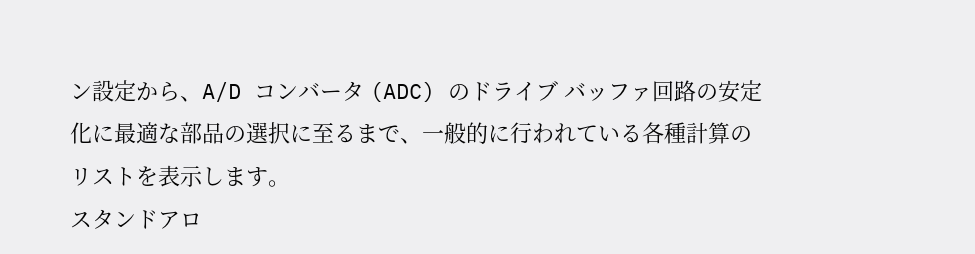ン設定から、A/D コンバータ (ADC) のドライブ バッファ回路の安定化に最適な部品の選択に至るまで、一般的に行われている各種計算のリストを表示します。
スタンドアロ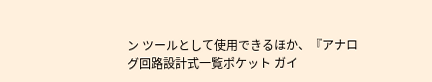ン ツールとして使用できるほか、『アナログ回路設計式一覧ポケット ガイ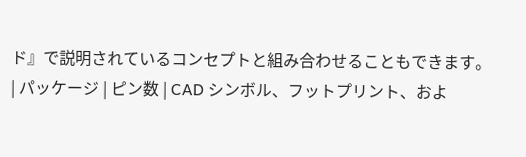ド』で説明されているコンセプトと組み合わせることもできます。
| パッケージ | ピン数 | CAD シンボル、フットプリント、およ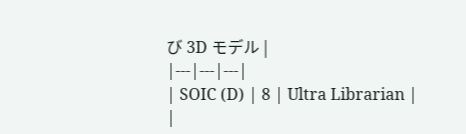び 3D モデル |
|---|---|---|
| SOIC (D) | 8 | Ultra Librarian |
|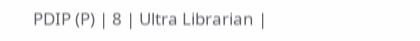PDIP (P) | 8 | Ultra Librarian |